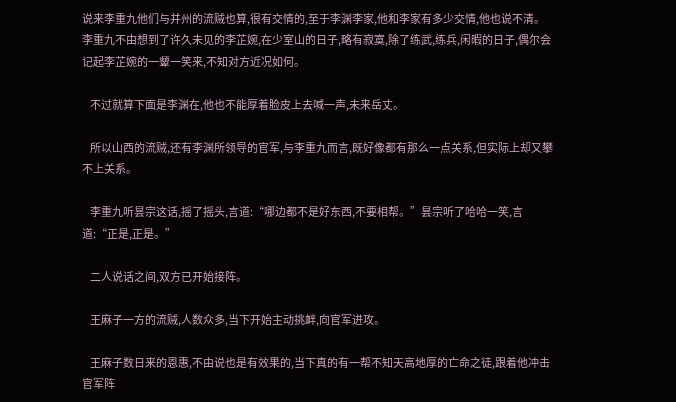说来李重九他们与并州的流贼也算,很有交情的,至于李渊李家,他和李家有多少交情,他也说不清。李重九不由想到了许久未见的李芷婉,在少室山的日子,略有寂寞,除了练武,练兵,闲暇的日子,偶尔会记起李芷婉的一颦一笑来,不知对方近况如何。

    不过就算下面是李渊在,他也不能厚着脸皮上去喊一声,未来岳丈。

    所以山西的流贼,还有李渊所领导的官军,与李重九而言,既好像都有那么一点关系,但实际上却又攀不上关系。

    李重九听昙宗这话,摇了摇头,言道:“哪边都不是好东西,不要相帮。”昙宗听了哈哈一笑,言道:“正是,正是。”

    二人说话之间,双方已开始接阵。

    王麻子一方的流贼,人数众多,当下开始主动挑衅,向官军进攻。

    王麻子数日来的恩惠,不由说也是有效果的,当下真的有一帮不知天高地厚的亡命之徒,跟着他冲击官军阵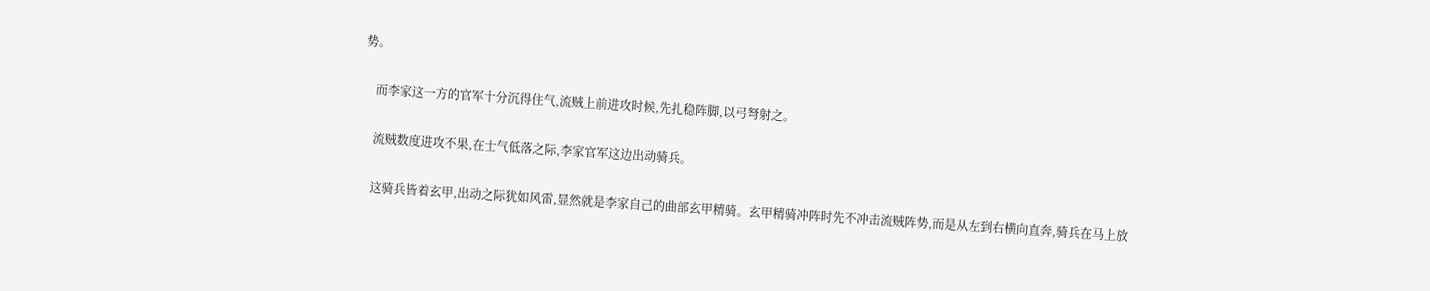势。

    而李家这一方的官军十分沉得住气,流贼上前进攻时候,先扎稳阵脚,以弓弩射之。

    流贼数度进攻不果,在士气低落之际,李家官军这边出动骑兵。

    这骑兵皆着玄甲,出动之际犹如风雷,显然就是李家自己的曲部玄甲精骑。玄甲精骑冲阵时先不冲击流贼阵势,而是从左到右横向直奔,骑兵在马上放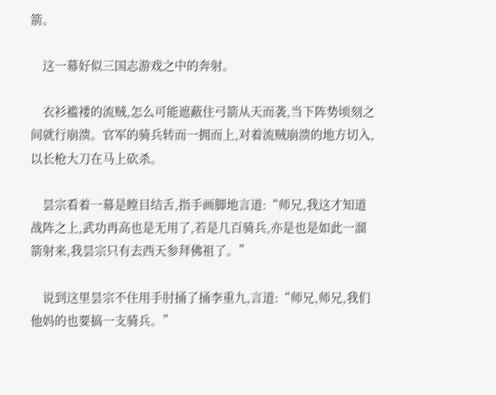箭。

    这一幕好似三国志游戏之中的奔射。

    衣衫褴褛的流贼,怎么可能遮蔽住弓箭从天而袭,当下阵势顷刻之间就行崩溃。官军的骑兵转而一拥而上,对着流贼崩溃的地方切入,以长枪大刀在马上砍杀。

    昙宗看着一幕是瞠目结舌,指手画脚地言道:“师兄,我这才知道战阵之上,武功再高也是无用了,若是几百骑兵,亦是也是如此一溜箭射来,我昙宗只有去西天参拜佛祖了。”

    说到这里昙宗不住用手肘捅了捅李重九,言道:“师兄,师兄,我们他妈的也要搞一支骑兵。”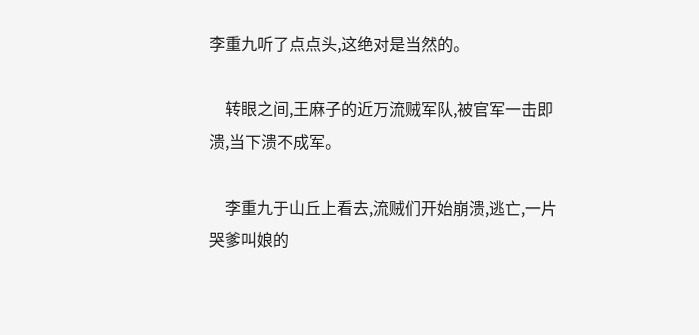李重九听了点点头,这绝对是当然的。

    转眼之间,王麻子的近万流贼军队,被官军一击即溃,当下溃不成军。

    李重九于山丘上看去,流贼们开始崩溃,逃亡,一片哭爹叫娘的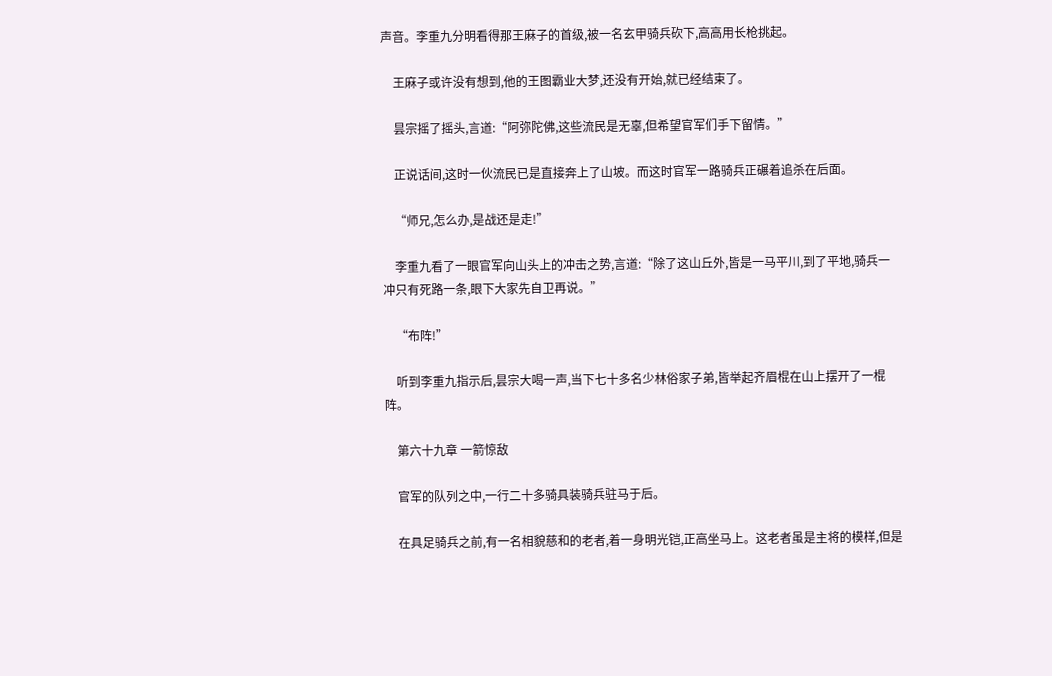声音。李重九分明看得那王麻子的首级,被一名玄甲骑兵砍下,高高用长枪挑起。

    王麻子或许没有想到,他的王图霸业大梦,还没有开始,就已经结束了。

    昙宗摇了摇头,言道:“阿弥陀佛,这些流民是无辜,但希望官军们手下留情。”

    正说话间,这时一伙流民已是直接奔上了山坡。而这时官军一路骑兵正碾着追杀在后面。

    “师兄,怎么办,是战还是走!”

    李重九看了一眼官军向山头上的冲击之势,言道:“除了这山丘外,皆是一马平川,到了平地,骑兵一冲只有死路一条,眼下大家先自卫再说。”

    “布阵!”

    听到李重九指示后,昙宗大喝一声,当下七十多名少林俗家子弟,皆举起齐眉棍在山上摆开了一棍阵。

    第六十九章 一箭惊敌

    官军的队列之中,一行二十多骑具装骑兵驻马于后。

    在具足骑兵之前,有一名相貌慈和的老者,着一身明光铠,正高坐马上。这老者虽是主将的模样,但是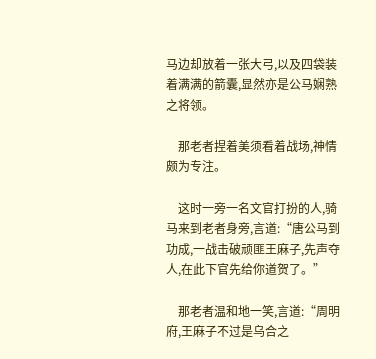马边却放着一张大弓,以及四袋装着满满的箭囊,显然亦是公马娴熟之将领。

    那老者捏着美须看着战场,神情颇为专注。

    这时一旁一名文官打扮的人,骑马来到老者身旁,言道:“唐公马到功成,一战击破顽匪王麻子,先声夺人,在此下官先给你道贺了。”

    那老者温和地一笑,言道:“周明府,王麻子不过是乌合之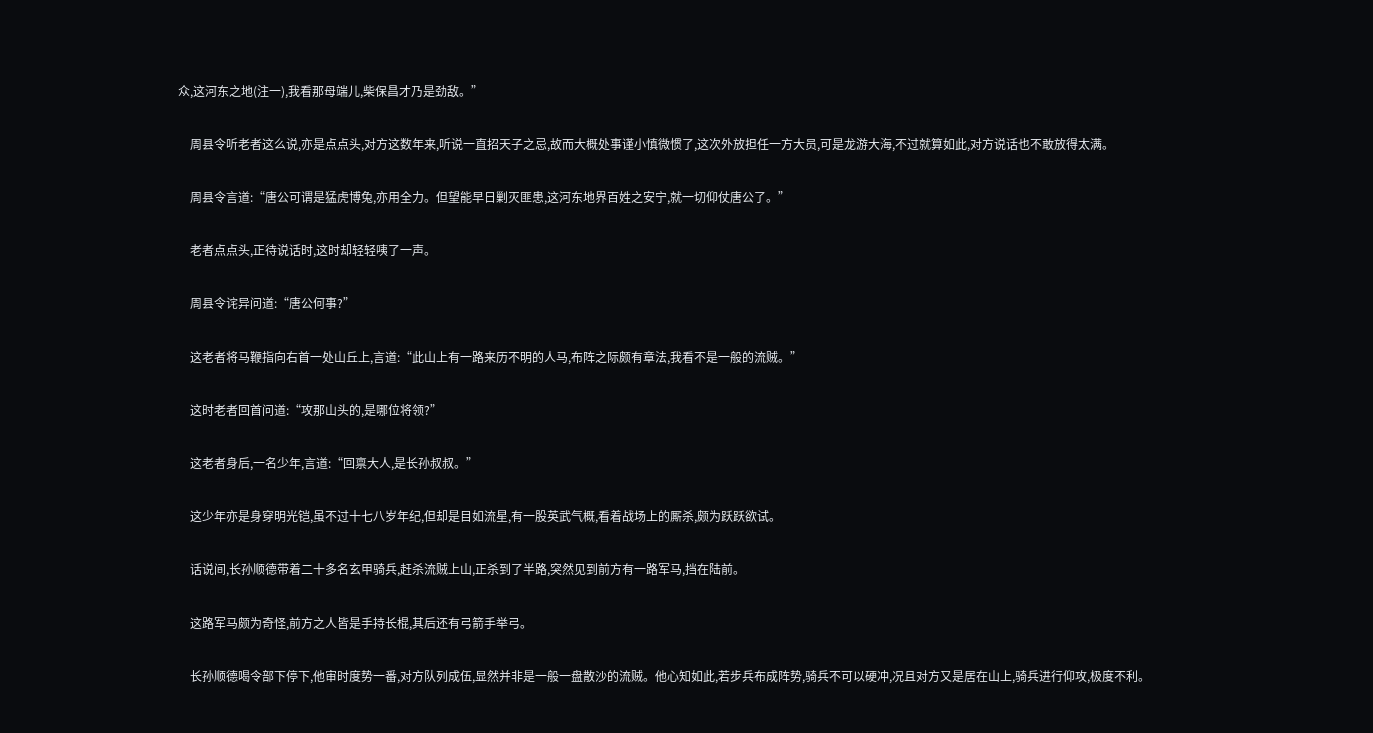众,这河东之地(注一),我看那母端儿,柴保昌才乃是劲敌。”

    周县令听老者这么说,亦是点点头,对方这数年来,听说一直招天子之忌,故而大概处事谨小慎微惯了,这次外放担任一方大员,可是龙游大海,不过就算如此,对方说话也不敢放得太满。

    周县令言道:“唐公可谓是猛虎博兔,亦用全力。但望能早日剿灭匪患,这河东地界百姓之安宁,就一切仰仗唐公了。”

    老者点点头,正待说话时,这时却轻轻咦了一声。

    周县令诧异问道:“唐公何事?”

    这老者将马鞭指向右首一处山丘上,言道:“此山上有一路来历不明的人马,布阵之际颇有章法,我看不是一般的流贼。”

    这时老者回首问道:“攻那山头的,是哪位将领?”

    这老者身后,一名少年,言道:“回禀大人,是长孙叔叔。”

    这少年亦是身穿明光铠,虽不过十七八岁年纪,但却是目如流星,有一股英武气概,看着战场上的厮杀,颇为跃跃欲试。

    话说间,长孙顺德带着二十多名玄甲骑兵,赶杀流贼上山,正杀到了半路,突然见到前方有一路军马,挡在陆前。

    这路军马颇为奇怪,前方之人皆是手持长棍,其后还有弓箭手举弓。

    长孙顺德喝令部下停下,他审时度势一番,对方队列成伍,显然并非是一般一盘散沙的流贼。他心知如此,若步兵布成阵势,骑兵不可以硬冲,况且对方又是居在山上,骑兵进行仰攻,极度不利。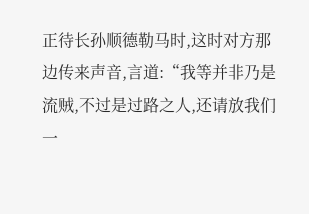正待长孙顺德勒马时,这时对方那边传来声音,言道:“我等并非乃是流贼,不过是过路之人,还请放我们一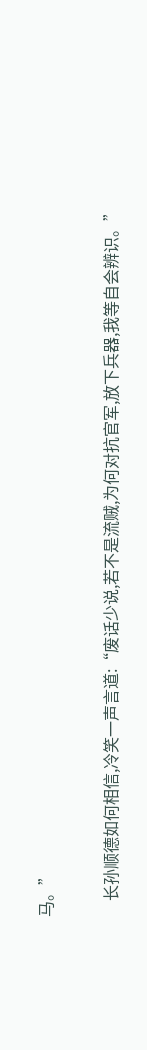马。”

    长孙顺德如何相信,冷笑一声言道:“废话少说,若不是流贼,为何对抗官军,放下兵器,我等自会辨识。”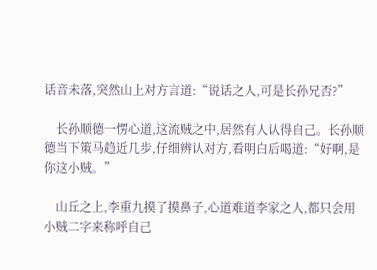话音未落,突然山上对方言道:“说话之人,可是长孙兄否?”

    长孙顺德一愣心道,这流贼之中,居然有人认得自己。长孙顺德当下策马趋近几步,仔细辨认对方,看明白后喝道:“好啊,是你这小贼。”

    山丘之上,李重九摸了摸鼻子,心道难道李家之人,都只会用小贼二字来称呼自己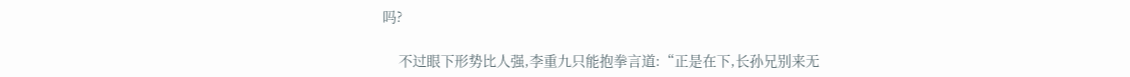吗?

    不过眼下形势比人强,李重九只能抱拳言道:“正是在下,长孙兄别来无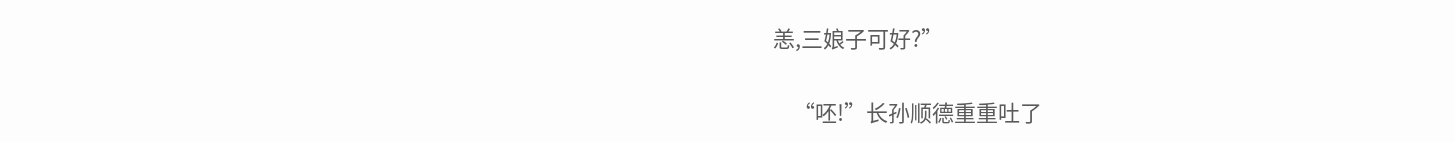恙,三娘子可好?”

    “呸!”长孙顺德重重吐了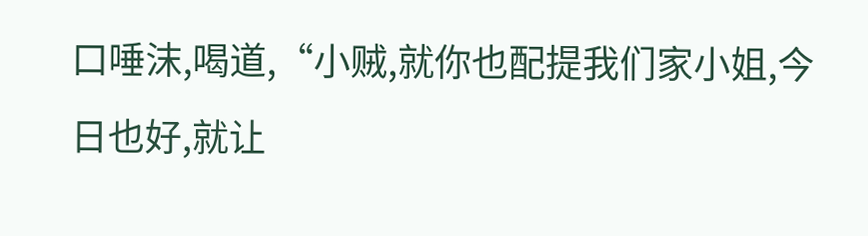口唾沫,喝道,“小贼,就你也配提我们家小姐,今日也好,就让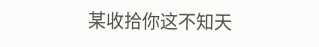某收拾你这不知天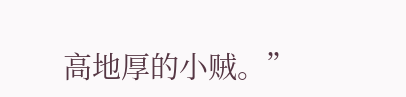高地厚的小贼。”